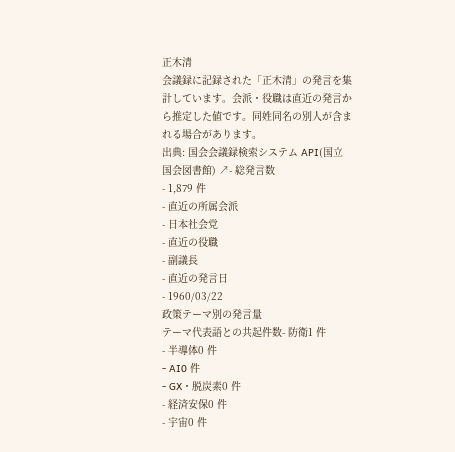正木清
会議録に記録された「正木清」の発言を集計しています。会派・役職は直近の発言から推定した値です。同姓同名の別人が含まれる場合があります。
出典: 国会会議録検索システム API(国立国会図書館) ↗- 総発言数
- 1,879 件
- 直近の所属会派
- 日本社会党
- 直近の役職
- 副議長
- 直近の発言日
- 1960/03/22
政策テーマ別の発言量
テーマ代表語との共起件数- 防衛1 件
- 半導体0 件
- AI0 件
- GX・脱炭素0 件
- 経済安保0 件
- 宇宙0 件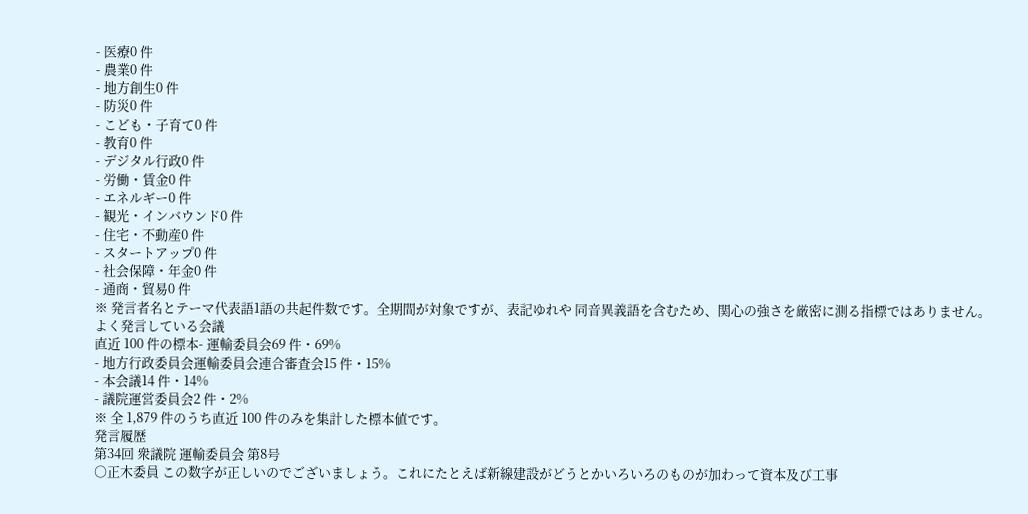- 医療0 件
- 農業0 件
- 地方創生0 件
- 防災0 件
- こども・子育て0 件
- 教育0 件
- デジタル行政0 件
- 労働・賃金0 件
- エネルギー0 件
- 観光・インバウンド0 件
- 住宅・不動産0 件
- スタートアップ0 件
- 社会保障・年金0 件
- 通商・貿易0 件
※ 発言者名とテーマ代表語1語の共起件数です。全期間が対象ですが、表記ゆれや 同音異義語を含むため、関心の強さを厳密に測る指標ではありません。
よく発言している会議
直近 100 件の標本- 運輸委員会69 件・69%
- 地方行政委員会運輸委員会連合審査会15 件・15%
- 本会議14 件・14%
- 議院運営委員会2 件・2%
※ 全 1,879 件のうち直近 100 件のみを集計した標本値です。
発言履歴
第34回 衆議院 運輸委員会 第8号
○正木委員 この数字が正しいのでございましょう。これにたとえば新線建設がどうとかいろいろのものが加わって資本及び工事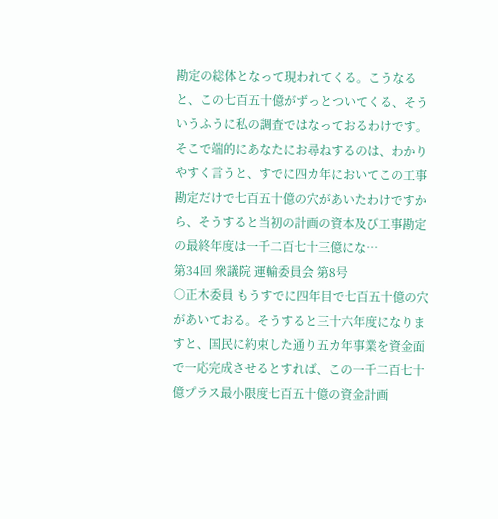勘定の総体となって現われてくる。こうなると、この七百五十億がずっとついてくる、そういうふうに私の調査ではなっておるわけです。そこで端的にあなたにお尋ねするのは、わかりやすく言うと、すでに四カ年においてこの工事勘定だけで七百五十億の穴があいたわけですから、そうすると当初の計画の資本及び工事勘定の最終年度は一千二百七十三億にな…
第34回 衆議院 運輸委員会 第8号
○正木委員 もうすでに四年目で七百五十億の穴があいておる。そうすると三十六年度になりますと、国民に約束した通り五カ年事業を資金面で一応完成させるとすれば、この一千二百七十億プラス最小限度七百五十億の資金計画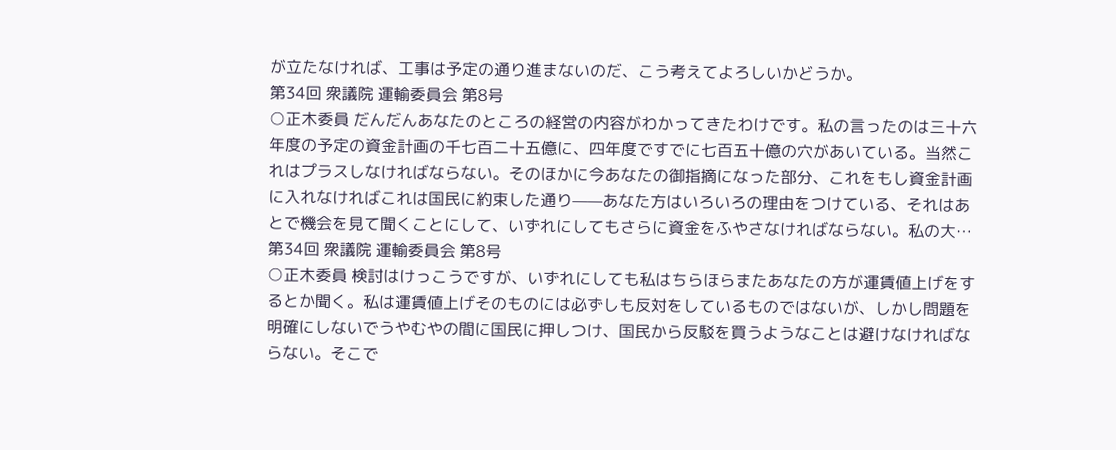が立たなければ、工事は予定の通り進まないのだ、こう考えてよろしいかどうか。
第34回 衆議院 運輸委員会 第8号
○正木委員 だんだんあなたのところの経営の内容がわかってきたわけです。私の言ったのは三十六年度の予定の資金計画の千七百二十五億に、四年度ですでに七百五十億の穴があいている。当然これはプラスしなければならない。そのほかに今あなたの御指摘になった部分、これをもし資金計画に入れなければこれは国民に約束した通り——あなた方はいろいろの理由をつけている、それはあとで機会を見て聞くことにして、いずれにしてもさらに資金をふやさなければならない。私の大…
第34回 衆議院 運輸委員会 第8号
○正木委員 検討はけっこうですが、いずれにしても私はちらほらまたあなたの方が運賃値上げをするとか聞く。私は運賃値上げそのものには必ずしも反対をしているものではないが、しかし問題を明確にしないでうやむやの間に国民に押しつけ、国民から反駁を買うようなことは避けなければならない。そこで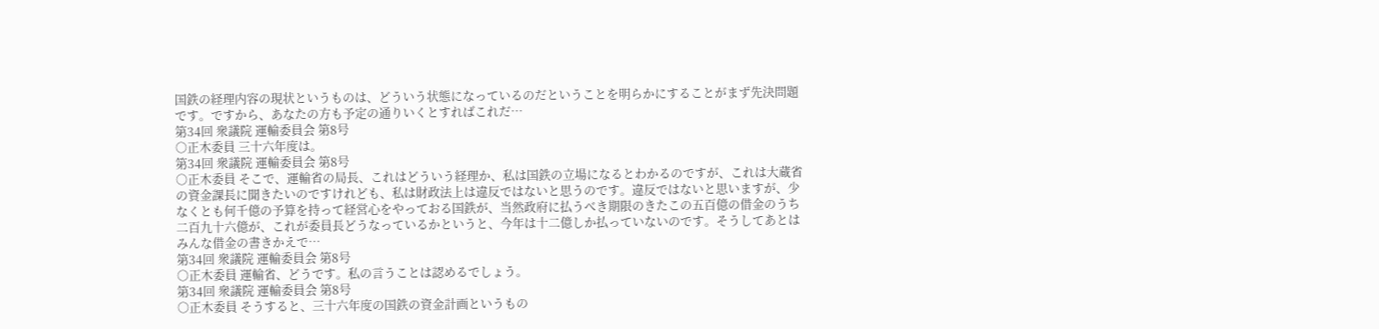国鉄の経理内容の現状というものは、どういう状態になっているのだということを明らかにすることがまず先決問題です。ですから、あなたの方も予定の通りいくとすればこれだ…
第34回 衆議院 運輸委員会 第8号
○正木委員 三十六年度は。
第34回 衆議院 運輸委員会 第8号
○正木委員 そこで、運輸省の局長、これはどういう経理か、私は国鉄の立場になるとわかるのですが、これは大蔵省の資金課長に聞きたいのですけれども、私は財政法上は違反ではないと思うのです。違反ではないと思いますが、少なくとも何千億の予算を持って経営心をやっておる国鉄が、当然政府に払うべき期限のきたこの五百億の借金のうち二百九十六億が、これが委員長どうなっているかというと、今年は十二億しか払っていないのです。そうしてあとはみんな借金の書きかえで…
第34回 衆議院 運輸委員会 第8号
○正木委員 運輸省、どうです。私の言うことは認めるでしょう。
第34回 衆議院 運輸委員会 第8号
○正木委員 そうすると、三十六年度の国鉄の資金計画というもの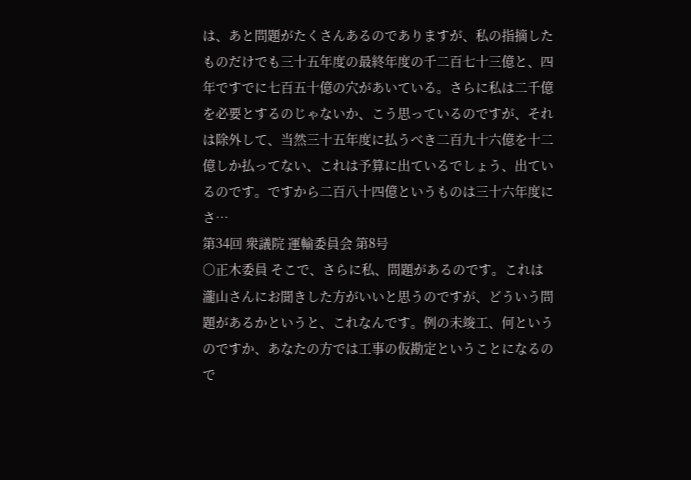は、あと問題がたくさんあるのでありますが、私の指摘したものだけでも三十五年度の最終年度の千二百七十三億と、四年ですでに七百五十億の穴があいている。さらに私は二千億を必要とするのじゃないか、こう思っているのですが、それは除外して、当然三十五年度に払うべき二百九十六億を十二億しか払ってない、これは予算に出ているでしょう、出ているのです。ですから二百八十四億というものは三十六年度にさ…
第34回 衆議院 運輸委員会 第8号
○正木委員 そこで、さらに私、問題があるのです。これは瀧山さんにお聞きした方がいいと思うのですが、どういう問題があるかというと、これなんです。例の未竣工、何というのですか、あなたの方では工事の仮勘定ということになるので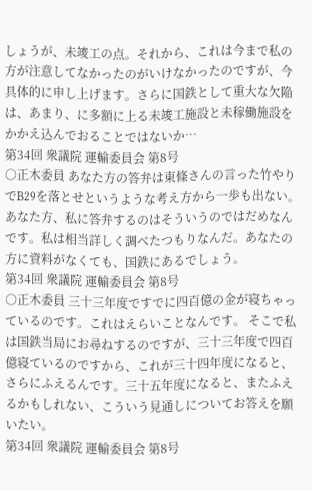しょうが、未竣工の点。それから、これは今まで私の方が注意してなかったのがいけなかったのですが、今具体的に申し上げます。さらに国鉄として重大な欠陥は、あまり、に多額に上る未竣工施設と未稼働施設をかかえ込んでおることではないか…
第34回 衆議院 運輸委員会 第8号
○正木委員 あなた方の答弁は東條さんの言った竹やりでB29を落とせというような考え方から一歩も出ない。あなた方、私に答弁するのはそういうのではだめなんです。私は相当詳しく調べたつもりなんだ。あなたの方に資料がなくても、国鉄にあるでしょう。
第34回 衆議院 運輸委員会 第8号
○正木委員 三十三年度ですでに四百億の金が寝ちゃっているのです。これはえらいことなんです。 そこで私は国鉄当局にお尋ねするのですが、三十三年度で四百億寝ているのですから、これが三十四年度になると、さらにふえるんです。三十五年度になると、またふえるかもしれない、こういう見通しについてお答えを願いたい。
第34回 衆議院 運輸委員会 第8号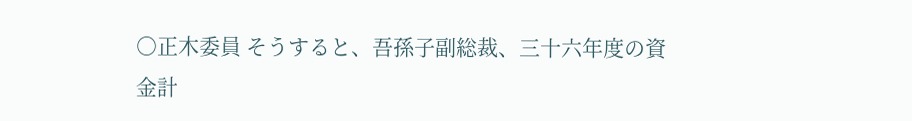○正木委員 そうすると、吾孫子副総裁、三十六年度の資金計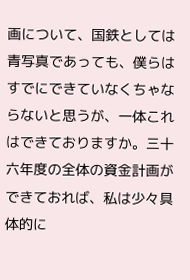画について、国鉄としては青写真であっても、僕らはすでにできていなくちゃならないと思うが、一体これはできておりますか。三十六年度の全体の資金計画ができておれば、私は少々具体的に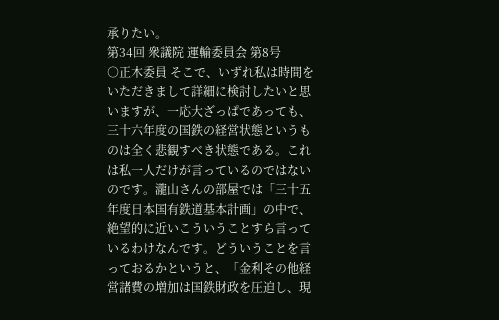承りたい。
第34回 衆議院 運輸委員会 第8号
○正木委員 そこで、いずれ私は時間をいただきまして詳細に検討したいと思いますが、一応大ざっぱであっても、三十六年度の国鉄の経営状態というものは全く悲観すべき状態である。これは私一人だけが言っているのではないのです。瀧山さんの部屋では「三十五年度日本国有鉄道基本計画」の中で、絶望的に近いこういうことすら言っているわけなんです。どういうことを言っておるかというと、「金利その他経営諸費の増加は国鉄財政を圧迫し、現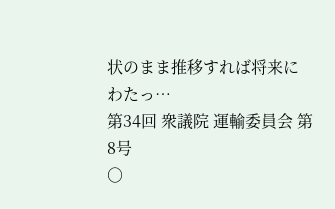状のまま推移すれば将来にわたっ…
第34回 衆議院 運輸委員会 第8号
○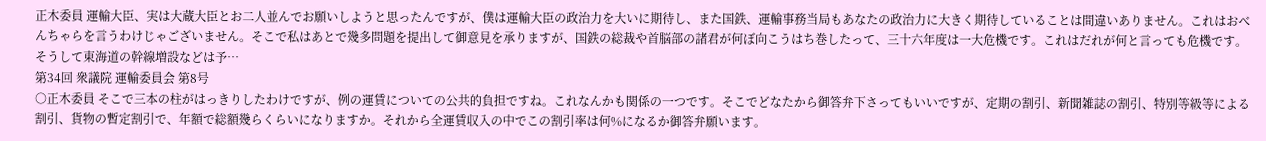正木委員 運輸大臣、実は大蔵大臣とお二人並んでお願いしようと思ったんですが、僕は運輸大臣の政治力を大いに期待し、また国鉄、運輸事務当局もあなたの政治力に大きく期待していることは間違いありません。これはおべんちゃらを言うわけじゃございません。そこで私はあとで幾多問題を提出して御意見を承りますが、国鉄の総裁や首脳部の諸君が何ぼ向こうはち巻したって、三十六年度は一大危機です。これはだれが何と言っても危機です。そうして東海道の幹線増設などは予…
第34回 衆議院 運輸委員会 第8号
○正木委員 そこで三本の柱がはっきりしたわけですが、例の運賃についての公共的負担ですね。これなんかも関係の一つです。そこでどなたから御答弁下さってもいいですが、定期の割引、新聞雑誌の割引、特別等級等による割引、貨物の暫定割引で、年額で総額幾らくらいになりますか。それから全運賃収入の中でこの割引率は何%になるか御答弁願います。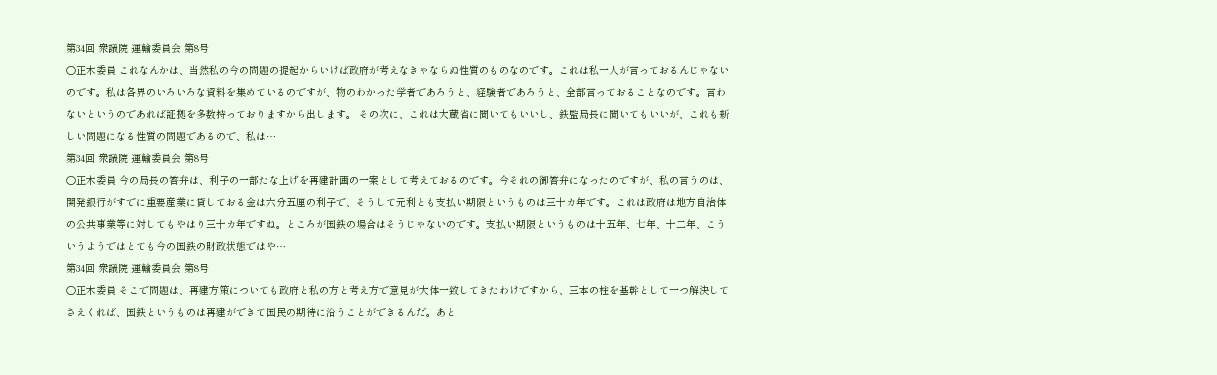第34回 衆議院 運輸委員会 第8号
○正木委員 これなんかは、当然私の今の問題の提起からいけば政府が考えなきゃならぬ性質のものなのです。これは私一人が言っておるんじゃないのです。私は各界のいろいろな資料を集めているのですが、物のわかった学者であろうと、経験者であろうと、全部言っておることなのです。言わないというのであれば証拠を多数持っておりますから出します。 その次に、これは大蔵省に聞いてもいいし、鉄監局長に聞いてもいいが、これも新しい問題になる性質の問題であるので、私は…
第34回 衆議院 運輸委員会 第8号
○正木委員 今の局長の答弁は、利子の一部たな上げを再建計画の一案として考えておるのです。今それの御答弁になったのですが、私の言うのは、開発銀行がすでに重要産業に貸しておる金は六分五厘の利子で、そうして元利とも支払い期限というものは三十カ年です。これは政府は地方自治体の公共事業等に対してもやはり三十カ年ですね。ところが国鉄の場合はそうじゃないのです。支払い期限というものは十五年、七年、十二年、こういうようではとても今の国鉄の財政状態ではや…
第34回 衆議院 運輸委員会 第8号
○正木委員 そこで問題は、再建方策についても政府と私の方と考え方で意見が大体一致してきたわけですから、三本の柱を基幹として一つ解決してさえくれば、国鉄というものは再建ができて国民の期待に沿うことができるんだ。あと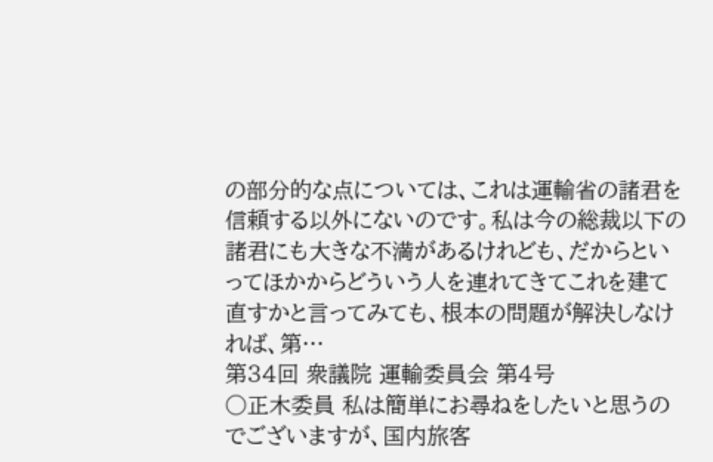の部分的な点については、これは運輸省の諸君を信頼する以外にないのです。私は今の総裁以下の諸君にも大きな不満があるけれども、だからといってほかからどういう人を連れてきてこれを建て直すかと言ってみても、根本の問題が解決しなければ、第…
第34回 衆議院 運輸委員会 第4号
○正木委員 私は簡単にお尋ねをしたいと思うのでございますが、国内旅客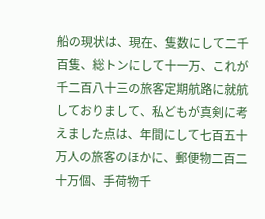船の現状は、現在、隻数にして二千百隻、総トンにして十一万、これが千二百八十三の旅客定期航路に就航しておりまして、私どもが真剣に考えました点は、年間にして七百五十万人の旅客のほかに、郵便物二百二十万個、手荷物千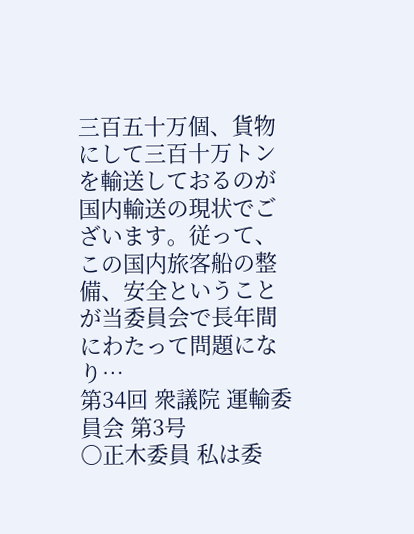三百五十万個、貨物にして三百十万トンを輸送しておるのが国内輸送の現状でございます。従って、この国内旅客船の整備、安全ということが当委員会で長年間にわたって問題になり…
第34回 衆議院 運輸委員会 第3号
○正木委員 私は委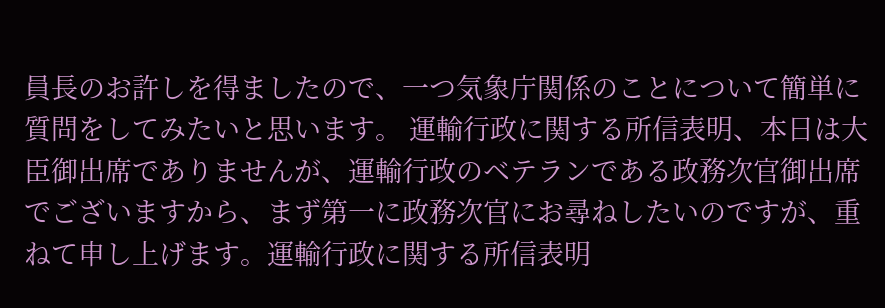員長のお許しを得ましたので、一つ気象庁関係のことについて簡単に質問をしてみたいと思います。 運輸行政に関する所信表明、本日は大臣御出席でありませんが、運輸行政のベテランである政務次官御出席でございますから、まず第一に政務次官にお尋ねしたいのですが、重ねて申し上げます。運輸行政に関する所信表明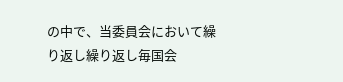の中で、当委員会において繰り返し繰り返し毎国会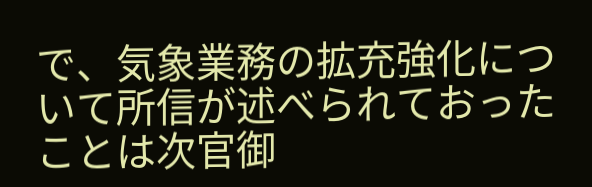で、気象業務の拡充強化について所信が述べられておったことは次官御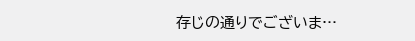存じの通りでございま…